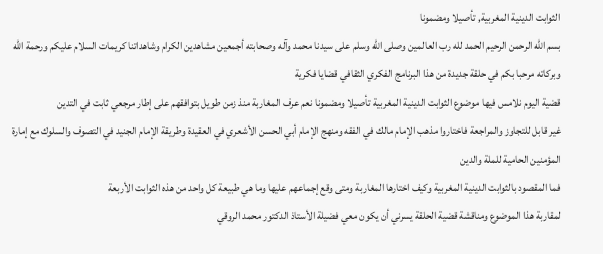الثوابت الدينية المغربية, تأصيلا ومضمونا
بسم الله الرحمن الرحيم الحمد لله رب العالمين وصلى الله وسلم على سيدنا محمد وآله وصحابته أجمعين مشاهدين الكرام وشاهداتنا كريمات السلام عليكم ورحمة الله وبركاته مرحبا بكم في حلقة جديدة من هذا البرنامج الفكري الثقافي قضايا فكرية
قضية اليوم نلامس فيها موضوع الثوابت الدينية المغربية تأصيلا ومضمونا نعم عرف المغاربة منذ زمن طويل بتوافقهم على إطار مرجعي ثابت في التدين
غير قابل للتجاوز والمراجعة فاختاروا مذهب الإمام مالك في الفقه ومنهج الإمام أبي الحسن الأشعري في العقيدة وطريقة الإمام الجنيد في التصوف والسلوك مع إمارة المؤمنين الحامية للملة والدين
فما المقصود بالثوابت الدينية المغربية وكيف اختارها المغاربة ومتى وقع إجماعهم عليها وما هي طبيعة كل واحد من هذه الثوابت الأربعة
لمقاربة هذا الموضوع ومناقشة قضية الحلقة يسرني أن يكون معي فضيلة الأستاذ الدكتور محمد الروقي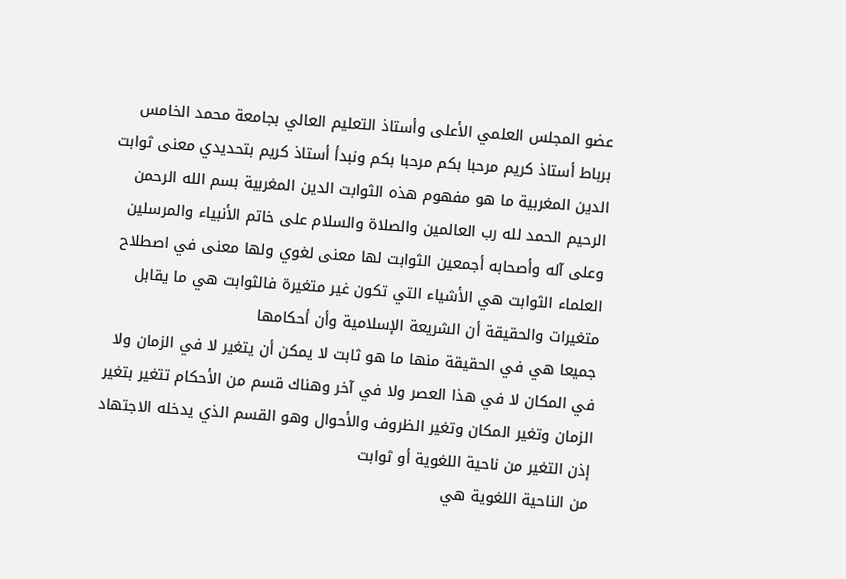عضو المجلس العلمي الأعلى وأستاذ التعليم العالي بجامعة محمد الخامس برباط أستاذ كريم مرحبا بكم مرحبا بكم ونبدأ أستاذ كريم بتحديدي معنى ثوابت الدين المغربية ما هو مفهوم هذه الثوابت الدين المغربية بسم الله الرحمن الرحيم الحمد لله رب العالمين والصلاة والسلام على خاتم الأنبياء والمرسلين
وعلى آله وأصحابه أجمعين الثوابت لها معنى لغوي ولها معنى في اصطلاح العلماء الثوابت هي الأشياء التي تكون غير متغيرة فالثوابت هي ما يقابل متغيرات والحقيقة أن الشريعة الإسلامية وأن أحكامها
جميعا هي في الحقيقة منها ما هو ثابت لا يمكن أن يتغير لا في الزمان ولا في المكان لا في هذا العصر ولا في آخر وهناك قسم من الأحكام تتغير بتغير الزمان وتغير المكان وتغير الظروف والأحوال وهو القسم الذي يدخله الاجتهاد إذن التغير من ناحية اللغوية أو ثوابت
من الناحية اللغوية هي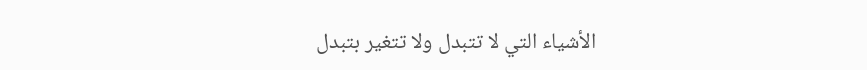الأشياء التي لا تتبدل ولا تتغير بتبدل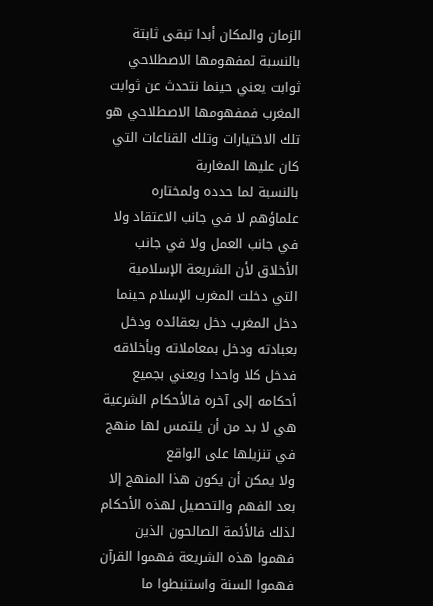الزمان والمكان أبدا تبقى ثابتة بالنسبة لمفهومها الاصطلاحي ثوابت يعني حينما نتحدث عن ثوابت المغرب فمفهومها الاصطلاحي هو تلك الاختيارات وتلك القناعات التي كان عليها المغاربة
بالنسبة لما حدده ولمختاره علماؤهم لا في جانب الاعتقاد ولا في جانب العمل ولا في جانب الأخلاق لأن الشريعة الإسلامية
التي دخلت المغرب الإسلام حينما دخل المغرب دخل بعقائده ودخل بعبادته ودخل بمعاملاته وبأخلاقه فدخل كلا واحدا ويعني بجميع أحكامه إلى آخره فالأحكام الشرعية هي لا بد من أن يلتمس لها منهج في تنزيلها على الواقع
ولا يمكن أن يكون هذا المنهج إلا بعد الفهم والتحصيل لهذه الأحكام لذلك فالأئمة الصالحون الذين فهموا هذه الشريعة فهموا القرآن فهموا السنة واستنبطوا ما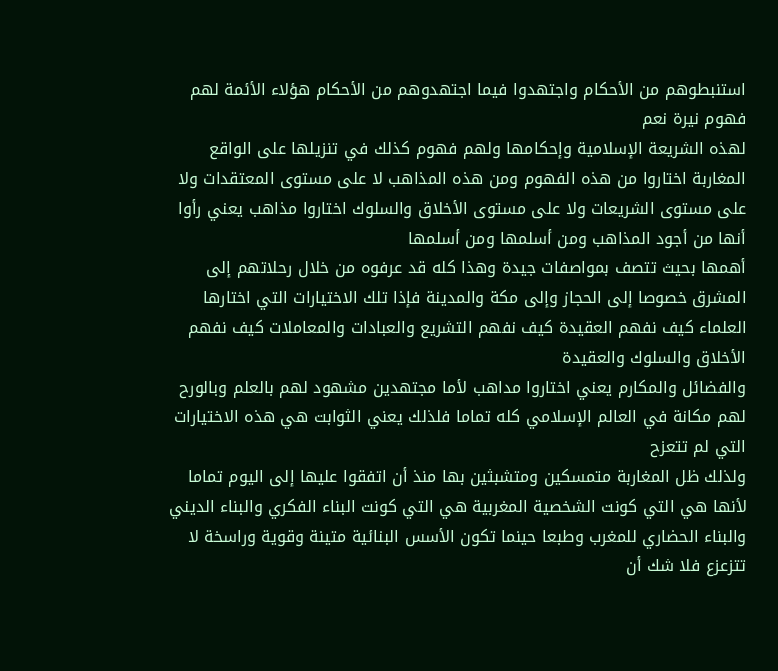استنبطوهم من الأحكام واجتهدوا فيما اجتهدوهم من الأحكام هؤلاء الأئمة لهم فهوم نيرة نعم
لهذه الشريعة الإسلامية وإحكامها ولهم فهوم كذلك في تنزيلها على الواقع المغاربة اختاروا من هذه الفهوم ومن هذه المذاهب لا على مستوى المعتقدات ولا على مستوى الشريعات ولا على مستوى الأخلاق والسلوك اختاروا مذاهب يعني رأوا أنها من أجود المذاهب ومن أسلمها ومن أسلمها
أهمها بحيث تتصف بمواصفات جيدة وهذا كله قد عرفوه من خلال رحلاتهم إلى المشرق خصوصا إلى الحجاز وإلى مكة والمدينة فإذا تلك الاختيارات التي اختارها العلماء كيف نفهم العقيدة كيف نفهم التشريع والعبادات والمعاملات كيف نفهم الأخلاق والسلوك والعقيدة
والفضائل والمكارم يعني اختاروا مداهب لأما مجتهدين مشهود لهم بالعلم وبالورح لهم مكانة في العالم الإسلامي كله تماما فلذلك يعني الثوابت هي هذه الاختيارات التي لم تتعزح
ولذلك ظل المغاربة متمسكين ومتشبثين بها منذ أن اتفقوا عليها إلى اليوم تماما لأنها هي التي كونت الشخصية المغربية هي التي كونت البناء الفكري والبناء الديني والبناء الحضاري للمغرب وطبعا حينما تكون الأسس البنائية متينة وقوية وراسخة لا تتزعزع فلا شك أن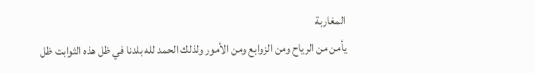المغاربة
يأمن من الرياح ومن الزوابع ومن الأمور ولذلك الحمد لله بلدنا في ظل هذه الثوابت ظل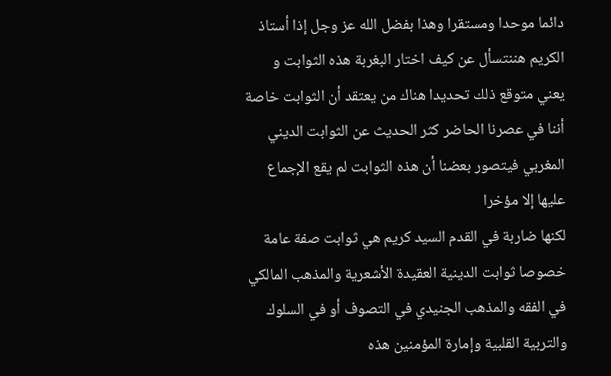دائما موحدا ومستقرا وهذا بفضل الله عز وجل إذا أستاذ الكريم هننتسأل عن كيف اختار البغربة هذه الثوابت و
يعني متوقع ذلك تحديدا هناك من يعتقد أن الثوابت خاصة أننا في عصرنا الحاضر كثر الحديث عن الثوابت الديني المغربي فيتصور بعضنا أن هذه الثوابت لم يقع الإجماع عليها إلا مؤخرا
لكنها ضاربة في القدم السيد كريم هي ثوابت صفة عامة خصوصا ثوابت الدينية العقيدة الأشعرية والمذهب المالكي في الفقه والمذهب الجنيدي في التصوف أو في السلوك والتربية القلبية وإمارة المؤمنين هذه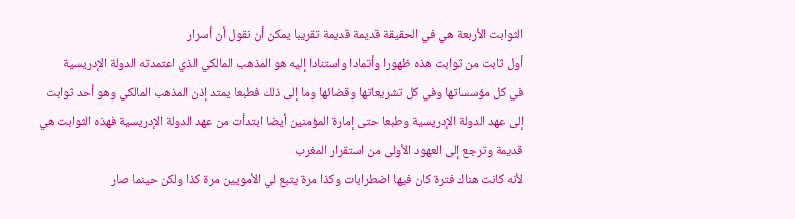الثوابت الأربعة هي في الحقيقة قديمة قديمة تقريبا يمكن أن نقول أن أسرار
أول ثابت من ثوابت هذه ظهورا وأتمادا واستنادا إليه هو المذهب المالكي الذي اعتمدته الدولة الإدريسية
في كل مؤسساتها وفي كل تشريعاتها وقضائها وما إلى ذلك فطبعا يمتد إذن المذهب المالكي وهو أحد ثوابت إلى عهد الدولة الإدريسية وطبعا حتى إمارة المؤمنين أيضا ابتدأت من عهد الدولة الإدريسية فهذه الثوابت هي قديمة وترجع إلى العهود الأولى من استقرار المغرب
لأنه كانت هناك فترة كان فيها اضطرابات وكذا مرة يتبع لي الأمويين مرة كذا ولكن حينما صار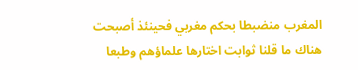المغرب منضبطا بحكم مغربي فحينئذ أصبحت هناك ما قلنا ثوابت اختارها علماؤهم وطبعا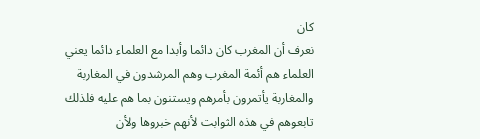كان
نعرف أن المغرب كان دائما وأبدا مع العلماء دائما يعني العلماء هم أئمة المغرب وهم المرشدون في المغاربة والمغاربة يأتمرون بأمرهم ويستنون بما هم عليه فلذلك تابعوهم في هذه الثوابت لأنهم خبروها ولأن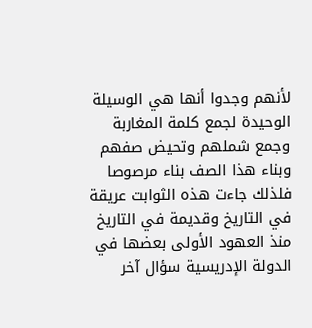لأنهم وجدوا أنها هي الوسيلة الوحيدة لجمع كلمة المغاربة وجمع شملهم وتحيض صفهم وبناء هذا الصف بناء مرصوصا فلذلك جاءت هذه الثوابت عريقة في التاريخ وقديمة في التاريخ منذ العهود الأولى بعضها في الدولة الإدريسية سؤال آخر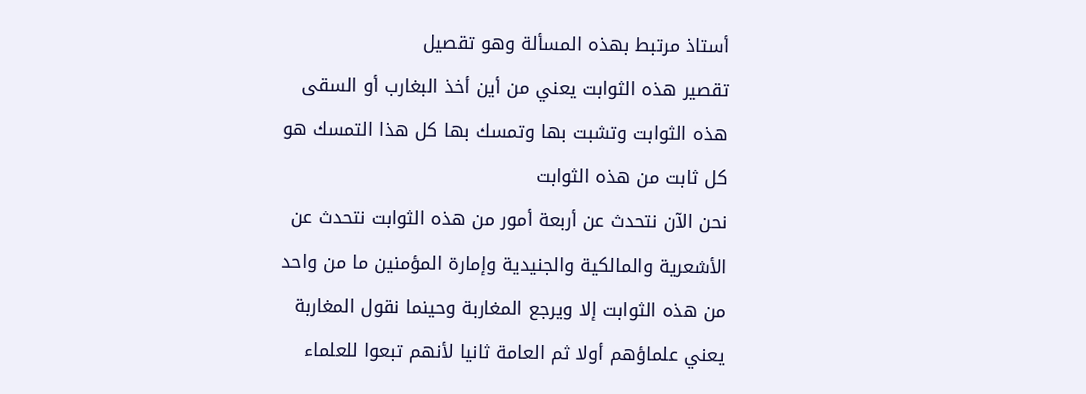أستاذ مرتبط بهذه المسألة وهو تقصيل
تقصير هذه الثوابت يعني من أين أخذ البغارب أو السقى هذه الثوابت وتشبت بها وتمسك بها كل هذا التمسك هو كل ثابت من هذه الثوابت
نحن الآن نتحدث عن أربعة أمور من هذه الثوابت نتحدث عن الأشعرية والمالكية والجنيدية وإمارة المؤمنين ما من واحد من هذه الثوابت إلا ويرجع المغاربة وحينما نقول المغاربة يعني علماؤهم أولا ثم العامة ثانيا لأنهم تبعوا للعلماء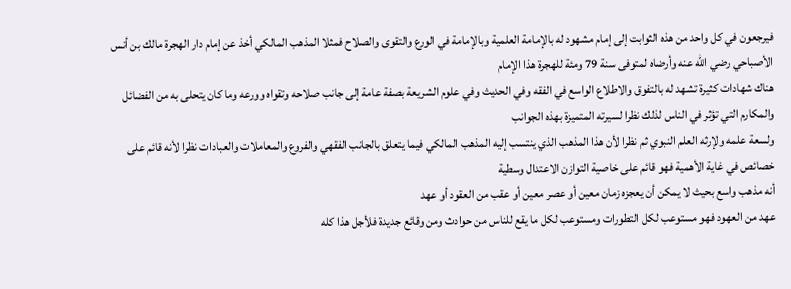فيرجعون في كل واحد من هذه الثوابت إلى إمام مشهود له بالإمامة العلمية وبالإمامة في الورع والتقوى والصلاح فمثلا المذهب المالكي أخذ عن إمام دار الهجرة مالك بن أنس الأصباحي رضي الله عنه وأرضاه لمتوفى سنة 79 ومئة للهجرة هذا الإمام
هناك شهادات كثيرة تشهد له بالتفوق والاطلاع الواسع في الفقه وفي الحديث وفي علوم الشريعة بصفة عامة إلى جانب صلاحه وتقواه وورعه وما كان يتحلى به من الفضائل والمكارم التي تؤثر في الناس لذلك نظرا لسيرته المتميزة بهذه الجوانب
ولسعة علمه ولإرثه العلم النبوي ثم نظرا لأن هذا المذهب الذي ينتسب إليه المذهب المالكي فيما يتعلق بالجانب الفقهي والفروع والمعاملات والعبادات نظرا لأنه قائم على خصائص في غاية الأهمية فهو قائم على خاصية التوازن الاعتدال وسطية
أنه مذهب واسع بحيث لا يمكن أن يعجزه زمان معين أو عصر معين أو عقب من العقود أو عهد
عهد من العهود فهو مستوعب لكل التطورات ومستوعب لكل ما يقع للناس من حوادث ومن وقائع جديدة فلأجل هذا كله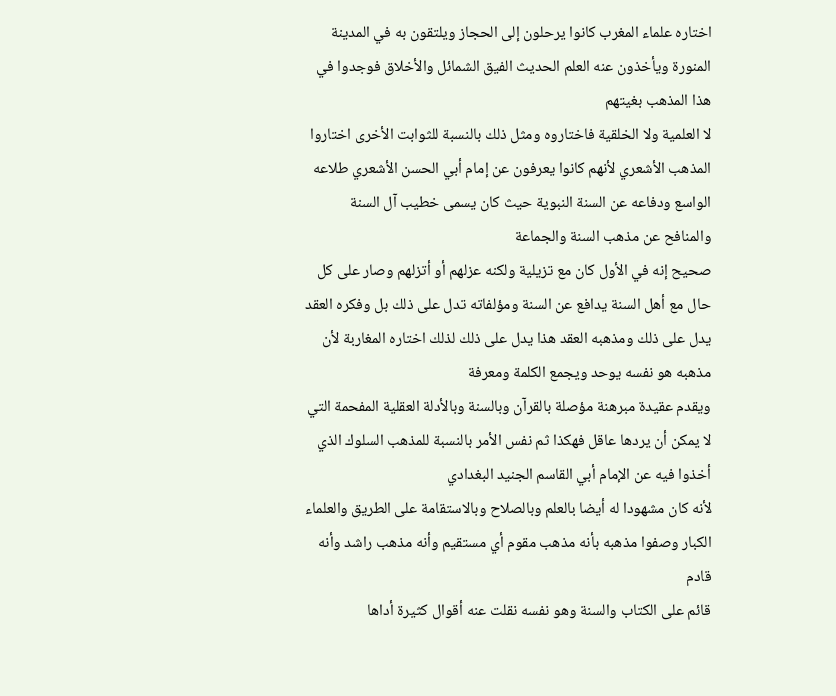اختاره علماء المغرب كانوا يرحلون إلى الحجاز ويلتقون به في المدينة المنورة ويأخذون عنه العلم الحديث الفيق الشمائل والأخلاق فوجدوا في هذا المذهب بغيتهم
لا العلمية ولا الخلقية فاختاروه ومثل ذلك بالنسبة للثوابت الأخرى اختاروا المذهب الأشعري لأنهم كانوا يعرفون عن إمام أبي الحسن الأشعري طلاعه الواسع ودفاعه عن السنة النبوية حيث كان يسمى خطيب آل السنة والمنافح عن مذهب السنة والجماعة
صحيح إنه في الأول كان مع تزيلية ولكنه عزلهم أو أتزلهم وصار على كل حال مع أهل السنة يدافع عن السنة ومؤلفاته تدل على ذلك بل وفكره العقد يدل على ذلك ومذهبه العقد هذا يدل على ذلك لذلك اختاره المغاربة لأن مذهبه هو نفسه يوحد ويجمع الكلمة ومعرفة
ويقدم عقيدة مبرهنة مؤصلة بالقرآن وبالسنة وبالأدلة العقلية المفحمة التي لا يمكن أن يردها عاقل فهكذا ثم نفس الأمر بالنسبة للمذهب السلوك الذي أخذوا فيه عن الإمام أبي القاسم الجنيد البغدادي
لأنه كان مشهودا له أيضا بالعلم وبالصلاح وبالاستقامة على الطريق والعلماء الكبار وصفوا مذهبه بأنه مذهب مقوم أي مستقيم وأنه مذهب راشد وأنه قادم
قائم على الكتاب والسنة وهو نفسه نقلت عنه أقوال كثيرة أداها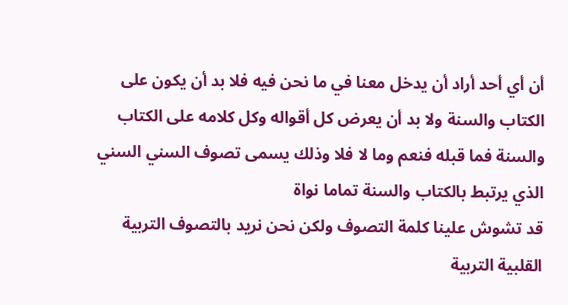أن أي أحد أراد أن يدخل معنا في ما نحن فيه فلا بد أن يكون على الكتاب والسنة ولا بد أن يعرض كل أقواله وكل كلامه على الكتاب والسنة فما قبله فنعم وما لا فلا وذلك يسمى تصوف السني السني الذي يرتبط بالكتاب والسنة تماما نواة
قد تشوش علينا كلمة التصوف ولكن نحن نريد بالتصوف التربية القلبية التربية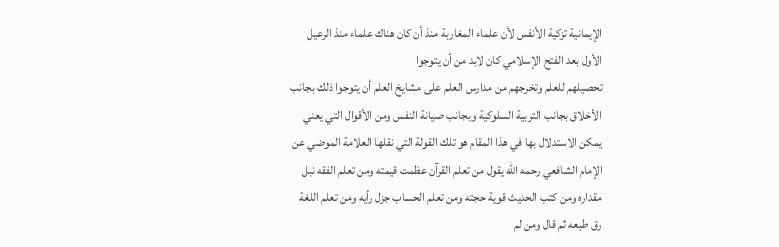الإيمانية تزكية الأنفس لأن علماء المغاربة منذ أن كان هناك علماء منذ الرعيل الأول بعد الفتح الإسلامي كان لابد من أن يتوجوا
تحصيلهم للعلم وتخرجهم من مدارس العلم على مشايخ العلم أن يتوجوا ذلك بجانب الأخلاق بجانب التربية السلوكية وبجانب صيانة النفس ومن الأقوال التي يعني
يمكن الاستدلال بها في هذا المقام هو تلك القولة التي نقلها العلامة الموضي عن الإمام الشافعي رحمه الله يقول من تعلم القرآن عظمت قيمته ومن تعلم الفقه نبل مقداره ومن كتب الحديث قوية حجته ومن تعلم الحساب جزل رأيه ومن تعلم اللغة رق طبعه ثم قال ومن لم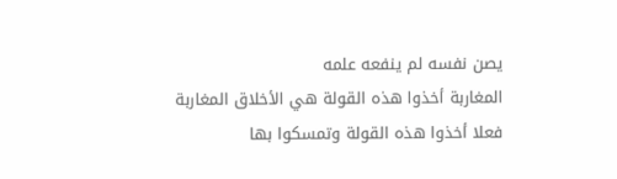يصن نفسه لم ينفعه علمه
المغاربة أخذوا هذه القولة هي الأخلاق المغاربة فعلا أخذوا هذه القولة وتمسكوا بها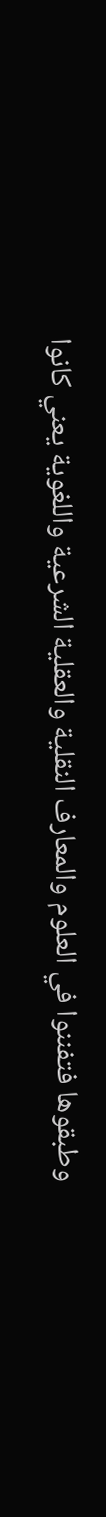وطبقوها فتفننوا في العلوم والمعارف النقلية والعقلية الشرعية واللغوية يعني كانوا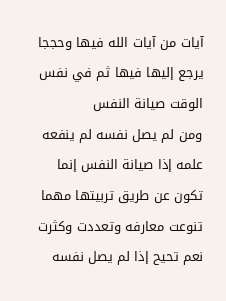آيات من آيات الله فيها وحججا يرجع إليها فيها ثم في نفس الوقت صيانة النفس
ومن لم يصل نفسه لم ينفعه علمه إذا صيانة النفس إنما تكون عن طريق تربيتها مهما تنوعت معارفه وتعددت وكثرت نعم تحيح إذا لم يصل نفسه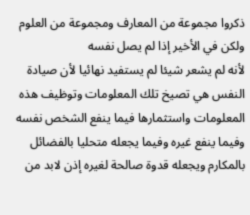ذكروا مجموعة من المعارف ومجموعة من العلوم ولكن في الأخير إذا لم يصل نفسه
لأنه لم يشعر شيئا لم يستفيد نهائيا لأن صيادة النفس هي تصيخ تلك المعلومات وتوظيف هذه المعلومات واستثمارها فيما ينفع الشخص نفسه وفيما ينفع غيره وفيما يجعله متحليا بالفضائل بالمكارم ويجعله قدوة صالحة لغيره إذن لابد من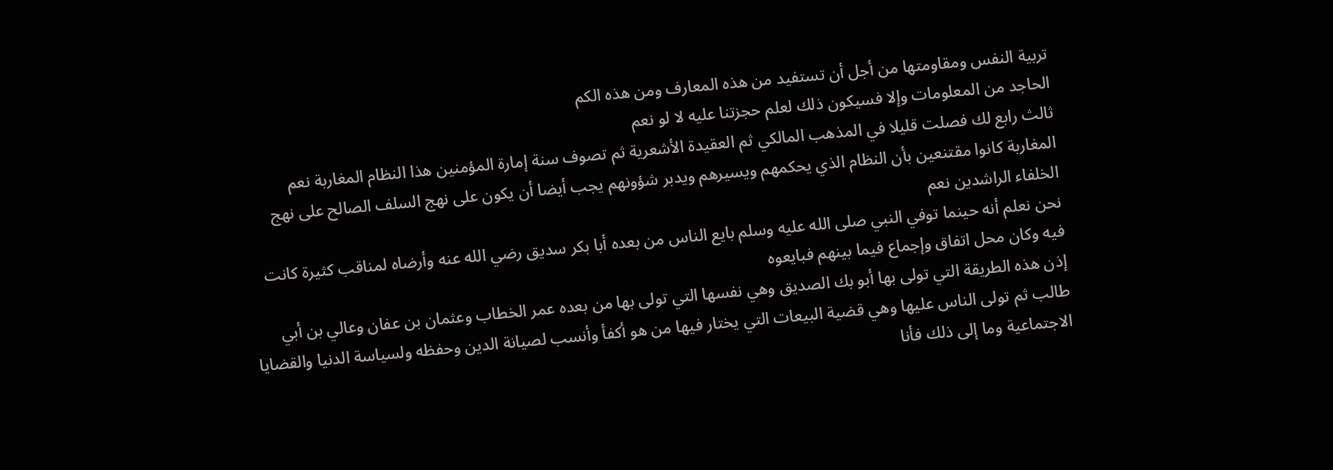تربية النفس ومقاومتها من أجل أن تستفيد من هذه المعارف ومن هذه الكم
الحاجد من المعلومات وإلا فسيكون ذلك لعلم حجزتنا عليه لا لو نعم
ثالث رابع لك فصلت قليلا في المذهب المالكي ثم العقيدة الأشعرية ثم تصوف سنة إمارة المؤمنين هذا النظام المغاربة نعم المغاربة كانوا مقتنعين بأن النظام الذي يحكمهم ويسيرهم ويدبر شؤونهم يجب أيضا أن يكون على نهج السلف الصالح على نهج الخلفاء الراشدين نعم
نحن نعلم أنه حينما توفي النبي صلى الله عليه وسلم بايع الناس من بعده أبا بكر سديق رضي الله عنه وأرضاه لمناقب كثيرة كانت فيه وكان محل اتفاق وإجماع فيما بينهم فبايعوه
إذن هذه الطريقة التي تولى بها أبو بك الصديق وهي نفسها التي تولى بها من بعده عمر الخطاب وعثمان بن عفان وعالي بن أبي طالب ثم تولى الناس عليها وهي قضية البيعات التي يختار فيها من هو أكفأ وأنسب لصيانة الدين وحفظه ولسياسة الدنيا والقضايا الاجتماعية وما إلى ذلك فأنا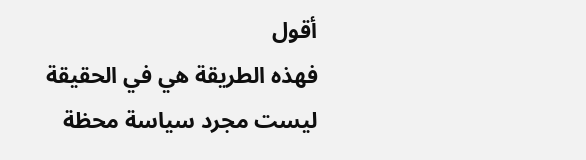أقول
فهذه الطريقة هي في الحقيقة ليست مجرد سياسة محظة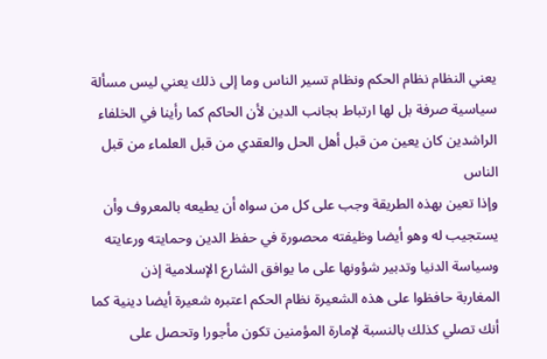يعني النظام نظام الحكم ونظام تسير الناس وما إلى ذلك يعني ليس مسألة سياسية صرفة بل لها ارتباط بجانب الدين لأن الحاكم كما رأينا في الخلفاء الراشدين كان يعين من قبل أهل الحل والعقدي من قبل العلماء من قبل الناس
وإذا تعين بهذه الطريقة وجب على كل من سواه أن يطيعه بالمعروف وأن يستجيب له وهو أيضا وظيفته محصورة في حفظ الدين وحمايته ورعايته وسياسة الدنيا وتدبير شؤونها على ما يوافق الشارع الإسلامية إذن
المغاربة حافظوا على هذه الشعيرة نظام الحكم اعتبره شعيرة أيضا دينية كما أنك تصلي كذلك بالنسبة لإمارة المؤمنين تكون مأجورا وتحصل على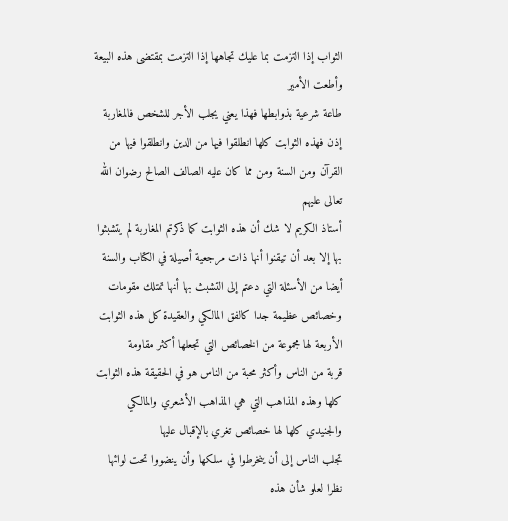الثواب إذا التزمت بما عليك تجاهها إذا التزمت بمقتضى هذه البيعة وأطعت الأمير
طاعة شرعية بذوابطها فهذا يعني يجلب الأجر للشخص فالمغاربة إذن فهذه الثوابت كلها انطلقوا فيها من الدين وانطلقوا فيها من القرآن ومن السنة ومن مما كان عليه الصالف الصالح رضوان الله تعالى عليهم
أستاذ الكريم لا شك أن هذه الثوابت كما ذكرتم المغاربة لم يتشبثوا بها إلا بعد أن تيقنوا أنها ذات مرجعية أصيلة في الكتاب والسنة أيضا من الأسئلة التي دعتم إلى التشبث بها أنها تمتلك مقومات وخصائص عظيمة جدا كالفق المالكي والعقيدة كل هذه الثوابت الأربعة لها مجموعة من الخصائص التي تجعلها أكثر مقاومة
قربة من الناس وأكثر محبة من الناس هو في الحقيقة هذه الثوابت كلها وهذه المذاهب التي هي المذاهب الأشعري والمالكي والجنيدي كلها لها خصائص تغري بالإقبال عليها
تجلب الناس إلى أن ينخرطوا في سلكها وأن ينضووا تحت لوائها نظرا لعلو شأن هذه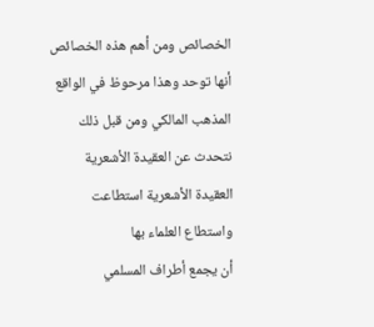الخصائص ومن أهم هذه الخصائص أنها توحد وهذا مرحوظ في الواقع المذهب المالكي ومن قبل ذلك نتحدث عن العقيدة الأشعرية العقيدة الأشعرية استطاعت واستطاع العلماء بها
أن يجمع أطراف المسلمي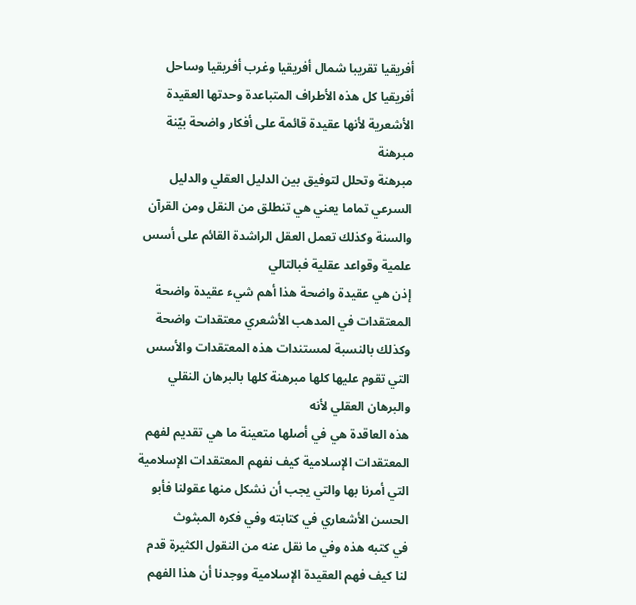أفريقيا تقريبا شمال أفريقيا وغرب أفريقيا وساحل أفريقيا كل هذه الأطراف المتباعدة وحدتها العقيدة الأشعرية لأنها عقيدة قائمة على أفكار واضحة بيّنة مبرهنة
مبرهنة وتحلل لتوفيق بين الدليل العقلي والدليل السرعي تماما يعني هي تنطلق من النقل ومن القرآن والسنة وكذلك تعمل العقل الراشدة القائم على أسس علمية وقواعد عقلية فبالتالي
إذن هي عقيدة واضحة هذا أهم شيء عقيدة واضحة المعتقدات في المدهب الأشعري معتقدات واضحة وكذلك بالنسبة لمستندات هذه المعتقدات والأسس التي تقوم عليها كلها مبرهنة كلها بالبرهان النقلي والبرهان العقلي لأنه
هذه العاقدة هي في أصلها متعينة ما هي تقديم لفهم المعتقدات الإسلامية كيف نفهم المعتقدات الإسلامية التي أمرنا بها والتي يجب أن نشكل منها عقولنا فأبو الحسن الأشعاري في كتابته وفي فكره المبثوث
في كتبه هذه وفي ما نقل عنه من النقول الكثيرة قدم لنا كيف فهم العقيدة الإسلامية ووجدنا أن هذا الفهم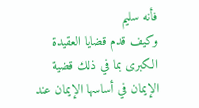فأنه سليم
وكيف قدم قضايا العقيدة الكبرى بما في ذلك قضية الإيمان في أساسها الإيمان عند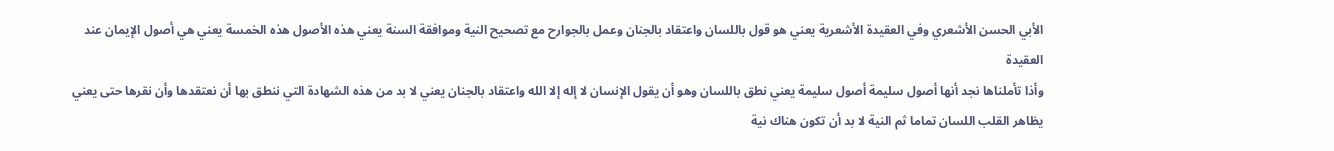الأبي الحسن الأشعري وفي العقيدة الأشعرية يعني هو قول باللسان واعتقاد بالجنان وعمل بالجوارح مع تصحيح النية وموافقة السنة يعني هذه الأصول هذه الخمسة يعني هي أصول الإيمان عند العقيدة
وأذا تأملناها نجد أنها أصول سليمة أصول سليمة يعني نطق باللسان وهو أن يقول الإنسان لا إله إلا الله واعتقاد بالجنان يعني لا بد من هذه الشهادة التي ننطق بها أن نعتقدها وأن نقرها حتى يعني يظاهر القلب اللسان تماما ثم النية لا بد أن تكون هناك نية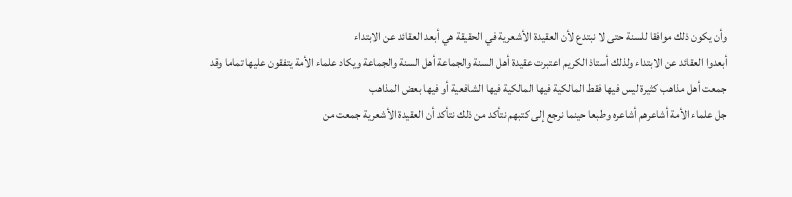وأن يكون ذلك موافقا للسنة حتى لا نبتدع لأن العقيدة الأشعرية في الحقيقة هي أبعد العقائد عن الابتداء
أبعدوا العقائد عن الابتداء ولذلك أستاذ الكريم اعتبرت عقيدة أهل السنة والجماعة أهل السنة والجماعة ويكاد علماء الأمة يتفقون عليها تماما وقد جمعت أهل مذاهب كثيرة ليس فيها فقط المالكية فيها المالكية فيها الشافعية أو فيها بعض المذاهب
جل علماء الأمة أشاعرهم أشاعره وطبعا حينما نرجع إلى كتبهم نتأكد من ذلك نتأكد أن العقيدة الأشعرية جمعت من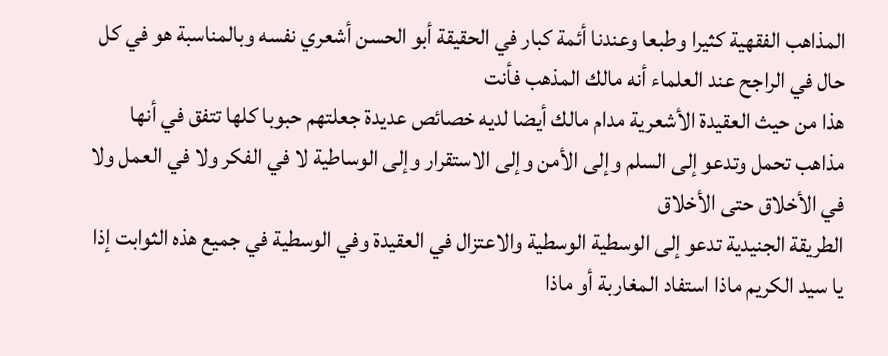المذاهب الفقهية كثيرا وطبعا وعندنا أئمة كبار في الحقيقة أبو الحسن أشعري نفسه وبالمناسبة هو في كل حال في الراجح عند العلماء أنه مالك المذهب فأنت
هذا من حيث العقيدة الأشعرية مدام مالك أيضا لديه خصائص عديدة جعلتهم حبوبا كلها تتفق في أنها مذاهب تحمل وتدعو إلى السلم وإلى الأمن وإلى الاستقرار وإلى الوساطية لا في الفكر ولا في العمل ولا في الأخلاق حتى الأخلاق
الطريقة الجنيدية تدعو إلى الوسطية الوسطية والاعتزال في العقيدة وفي الوسطية في جميع هذه الثوابت إذا يا سيد الكريم ماذا استفاد المغاربة أو ماذا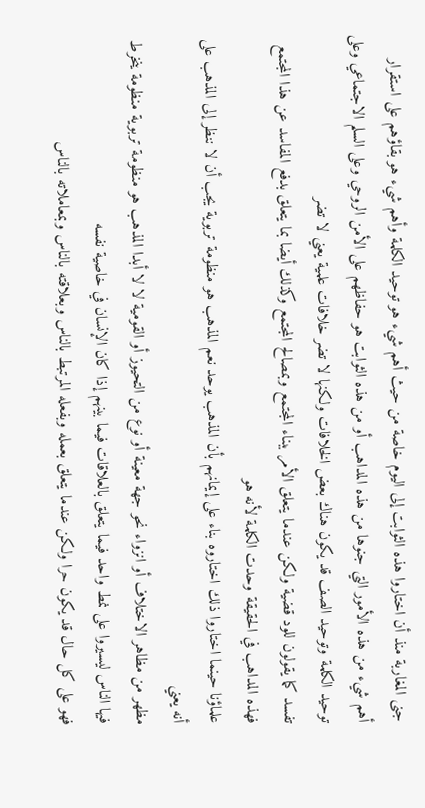جنى المغاربة منذ أن اختاروا هذه الثوابت إلى اليوم خاصة من حيث أهم شيء هو توحيد الكلمة وأهم شيء هو بقاؤهم على استقرار
أهم شيء من هذه الأمور التي جنوها من هذه المداهب أو من هذه الثوابت هو حفاظهم على الأمن الروحي وعلى السلم الاجتماعي وعلى توحيد الكلمة وتوحيد الصف قد يكون هناك بعض الخلافات ولكنها لا تضر خلافات علمية يعني لا تضر
تفسد كما يقولون للود قضية ولكن عندما يتعلق الأمر ببناء المجتمع وبمصالح المجتمع وكذلك أيضا بما يتعلق بدفع المفاسد عن هذا المجتمع فهذه المداهب في الحقيقة وحدت الكلمة لأنه هو
علماؤنا حينما اختاروا ذلك اختاروه بناء على إيمانهم بأن المذهب يوحد نعم المذهب هو منظومة تربوية يجب أن لا ننظر إلى المذهب على أنه يعني
مظهر من مظاهر الاختلاف أو انزواء نحو جهة معينة أو نوع من التحيوز أو القومية لا لا أبدا المذهب هو منظومة تربوية منظومة ينخرط فيها الناس ليسيروا على نمط واحد فيما يتعلق بالعلاقات فيما بينهم إذا كان الإنسان في خاصية نفسه
فهو على كل حال قد يكون حرا ولكن عندما يتعلق بعمله وبفعله المرتبط بالناس وبعلاقته بالناس وبمعاملاته بالناس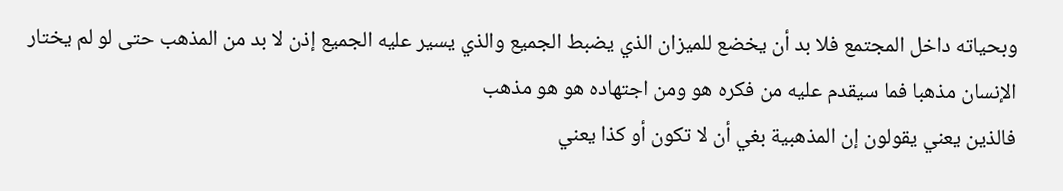وبحياته داخل المجتمع فلا بد أن يخضع للميزان الذي يضبط الجميع والذي يسير عليه الجميع إذن لا بد من المذهب حتى لو لم يختار الإنسان مذهبا فما سيقدم عليه من فكره هو ومن اجتهاده هو هو مذهب
فالذين يعني يقولون إن المذهبية بغي أن لا تكون أو كذا يعني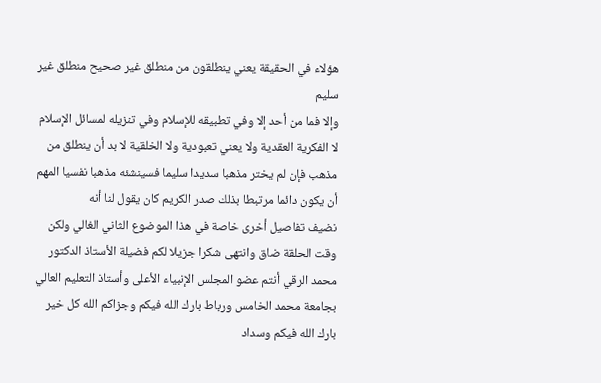هؤلاء في الحقيقة يعني ينطلقون من منطلق غير صحيح منطلق غير سليم
وإلا فما من أحد إلا وفي تطبيقه للإسلام وفي تنزيله لمسائل الإسلام لا الفكرية العقدية ولا يعني تعبودية ولا الخلقية لا بد أن ينطلق من مذهب فإن لم يختر مذهبا سديدا سليما فسينشئه مذهبا نفسيا المهم أن يكون دائما مرتبطا بذلك صدر الكريم كان يقول لنا أنه
نضيف تفاصيل أخرى خاصة في هذا الموضوع الثاني الغالي ولكن وقت الحلقة ضاق وانتهى شكرا جزيلا لكم فضيلة الأستاذ الدكتور محمد الرقي أنتم عضو المجلس الإنبياء الأعلى وأستاذ التعليم العالي بجامعة محمد الخامس ورباط بارك الله فيكم وجزاكم الله كل خير بارك الله فيكم وسداد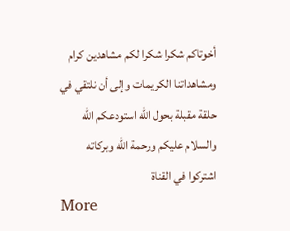أخوتاكم شكرا شكرا لكم مشاهدين كرام ومشاهداتنا الكريمات وإلى أن نلتقي في حلقة مقبلة بحول الله استودعكم الله والسلام عليكم ورحمة الله وبركاته
اشتركوا في القناة
More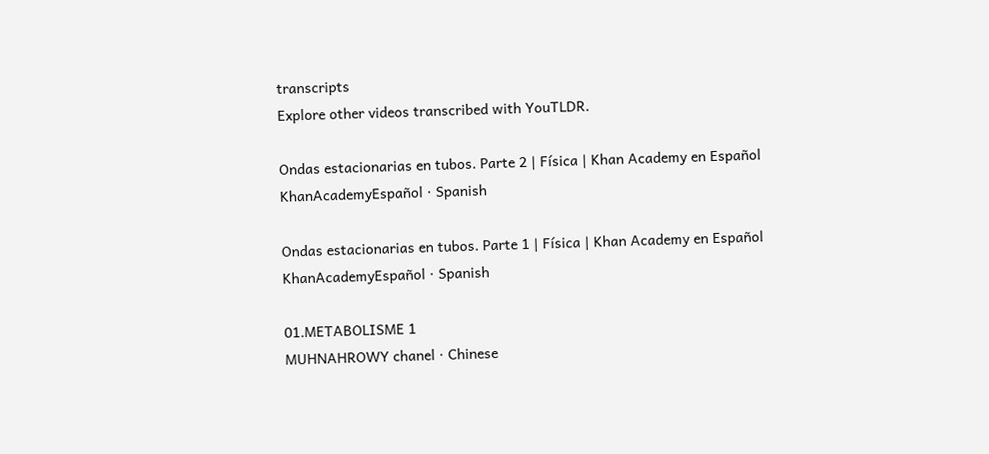transcripts
Explore other videos transcribed with YouTLDR.

Ondas estacionarias en tubos. Parte 2 | Física | Khan Academy en Español
KhanAcademyEspañol · Spanish

Ondas estacionarias en tubos. Parte 1 | Física | Khan Academy en Español
KhanAcademyEspañol · Spanish

01.METABOLISME 1
MUHNAHROWY chanel · Chinese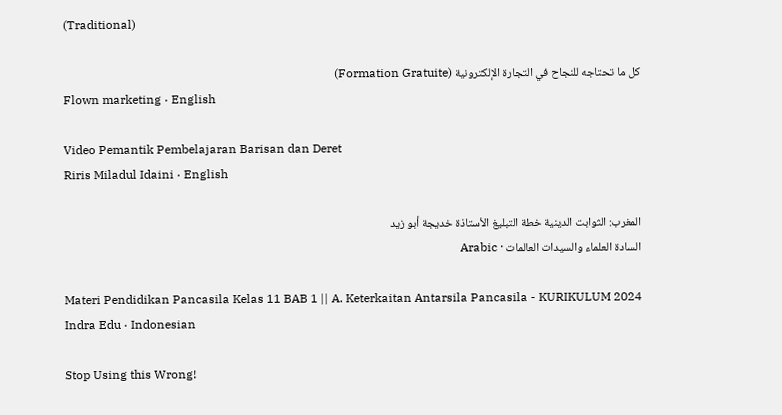(Traditional)

كل ما تحتاجه للنجاح في التجارة الإلكترونية (Formation Gratuite)
Flown marketing · English

Video Pemantik Pembelajaran Barisan dan Deret
Riris Miladul Idaini · English

المغرب: الثوابت الدينية خطة التبليغ الأستاذة خديجة أبو زيد
السادة العلماء والسيدات العالمات · Arabic

Materi Pendidikan Pancasila Kelas 11 BAB 1 || A. Keterkaitan Antarsila Pancasila - KURIKULUM 2024
Indra Edu · Indonesian

Stop Using this Wrong!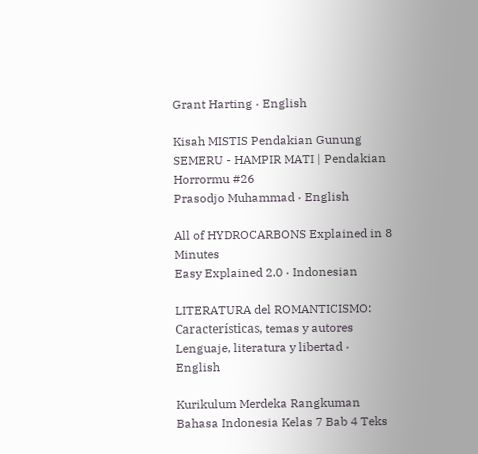Grant Harting · English

Kisah MISTIS Pendakian Gunung SEMERU - HAMPIR MATI | Pendakian Horrormu #26
Prasodjo Muhammad · English

All of HYDROCARBONS Explained in 8 Minutes
Easy Explained 2.0 · Indonesian

LITERATURA del ROMANTICISMO: Características, temas y autores
Lenguaje, literatura y libertad · English

Kurikulum Merdeka Rangkuman Bahasa Indonesia Kelas 7 Bab 4 Teks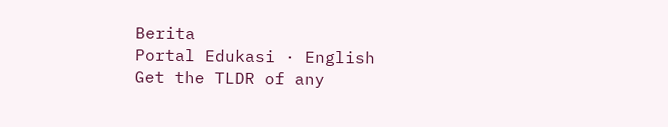Berita
Portal Edukasi · English
Get the TLDR of any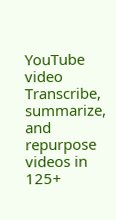YouTube video
Transcribe, summarize, and repurpose videos in 125+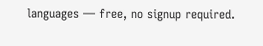languages — free, no signup required.